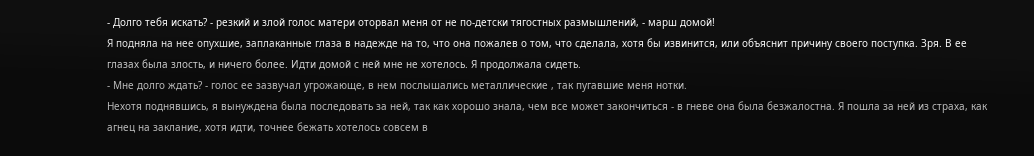- Долго тебя искать? - резкий и злой голос матери оторвал меня от не по-детски тягостных размышлений, - марш домой!
Я подняла на нее опухшие, заплаканные глаза в надежде на то, что она пожалев о том, что сделала, хотя бы извинится, или объяснит причину своего поступка. Зря. В ее глазах была злость, и ничего более. Идти домой с ней мне не хотелось. Я продолжала сидеть.
- Мне долго ждать? - голос ее зазвучал угрожающе, в нем послышались металлические , так пугавшие меня нотки.
Нехотя поднявшись, я вынуждена была последовать за ней, так как хорошо знала, чем все может закончиться - в гневе она была безжалостна. Я пошла за ней из страха, как агнец на заклание, хотя идти, точнее бежать хотелось совсем в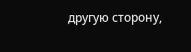другую сторону,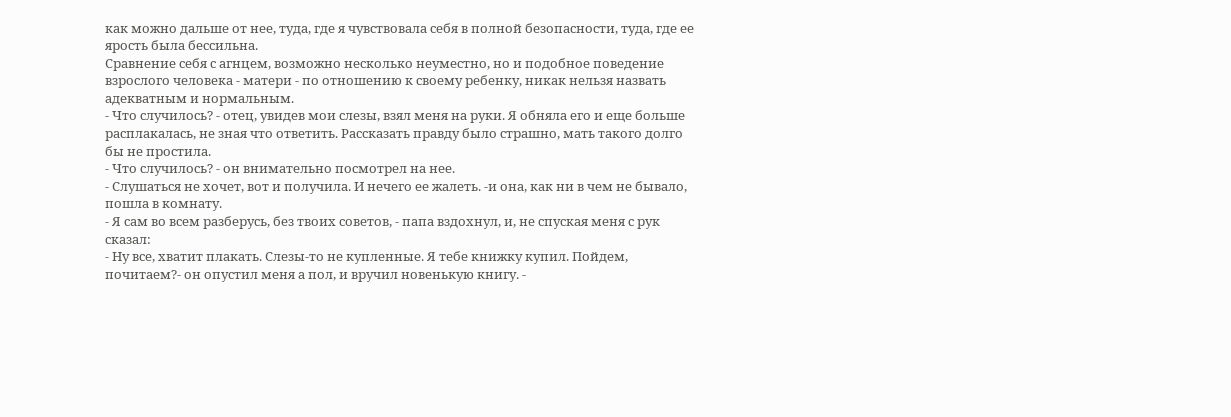как можно дальше от нее, туда, где я чувствовала себя в полной безопасности, туда, где ее ярость была бессильна.
Сравнение себя с агнцем, возможно несколько неуместно, но и подобное поведение взрослого человека - матери - по отношению к своему ребенку, никак нельзя назвать адекватным и нормальным.
- Что случилось? - отец, увидев мои слезы, взял меня на руки. Я обняла его и еще больше расплакалась, не зная что ответить. Рассказать правду было страшно, мать такого долго бы не простила.
- Что случилось? - он внимательно посмотрел на нее.
- Слушаться не хочет, вот и получила. И нечего ее жалеть. -и она, как ни в чем не бывало, пошла в комнату.
- Я сам во всем разберусь, без твоих советов, - папа вздохнул, и, не спуская меня с рук сказал:
- Ну все, хватит плакать. Слезы-то не купленные. Я тебе книжку купил. Пойдем, почитаем?- он опустил меня а пол, и вручил новенькую книгу. -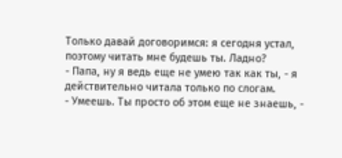Только давай договоримся: я сегодня устал, поэтому читать мне будешь ты. Ладно?
- Папа, ну я ведь еще не умею так как ты, - я действительно читала только по слогам.
- Умеешь. Ты просто об этом еще не знаешь, -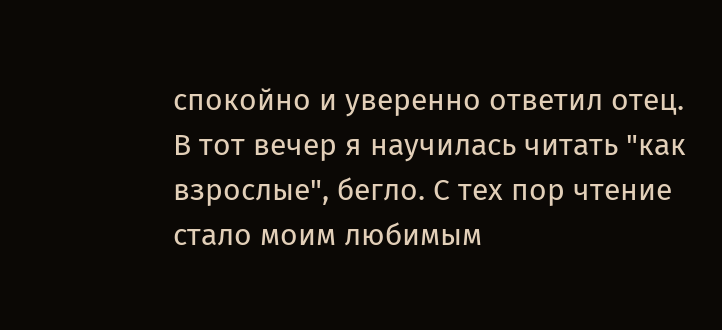спокойно и уверенно ответил отец.
В тот вечер я научилась читать "как взрослые", бегло. С тех пор чтение стало моим любимым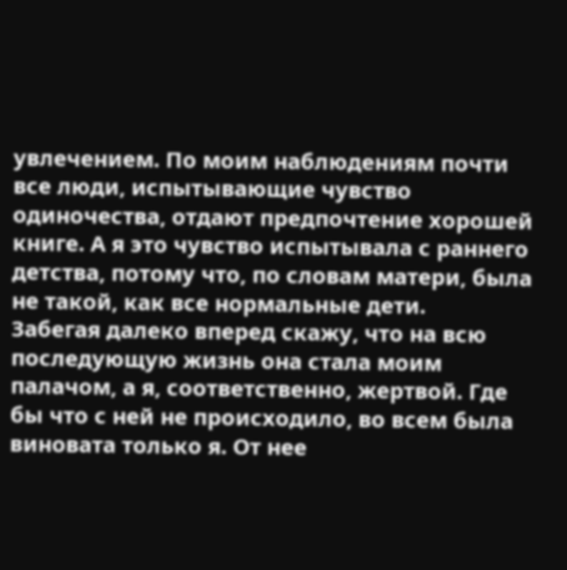увлечением. По моим наблюдениям почти все люди, испытывающие чувство одиночества, отдают предпочтение хорошей книге. А я это чувство испытывала с раннего детства, потому что, по словам матери, была не такой, как все нормальные дети.
Забегая далеко вперед скажу, что на всю последующую жизнь она стала моим палачом, а я, соответственно, жертвой. Где бы что с ней не происходило, во всем была виновата только я. От нее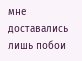мне доставались лишь побои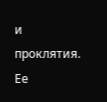и проклятия. Ее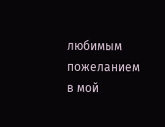любимым пожеланием в мой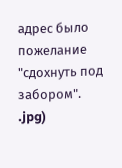адрес было пожелание "сдохнуть под забором".
.jpg)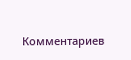Комментариев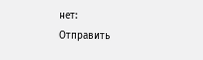нет:
Отправить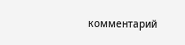комментарий